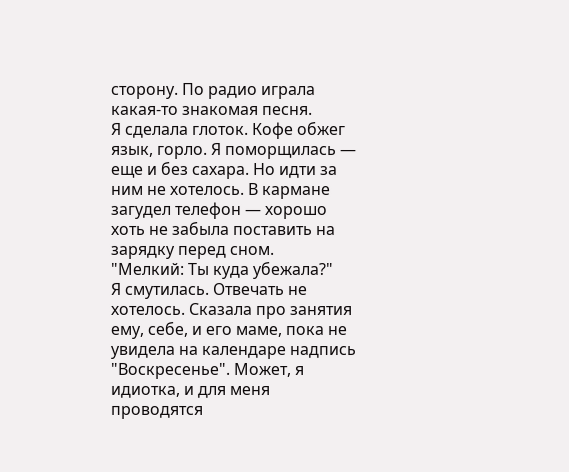сторону. По радио играла какая-то знакомая песня.
Я сделала глоток. Кофе обжег язык, горло. Я поморщилась — еще и без сахара. Но идти за ним не хотелось. В кармане загудел телефон — хорошо хоть не забыла поставить на зарядку перед сном.
"Мелкий: Ты куда убежала?"
Я смутилась. Отвечать не хотелось. Сказала про занятия ему, себе, и его маме, пока не увидела на календаре надпись "Воскресенье". Может, я идиотка, и для меня проводятся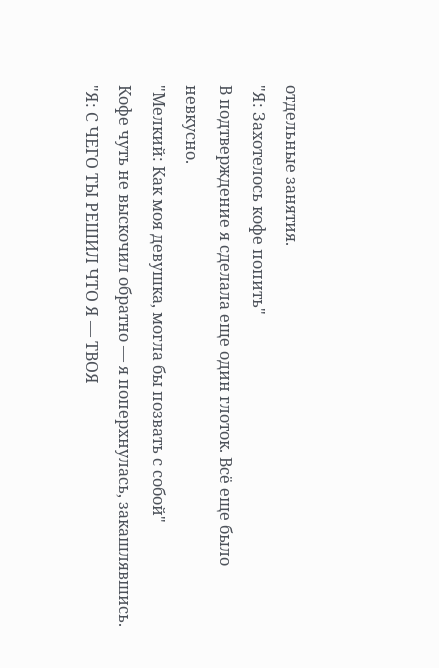отдельные занятия.
"Я: Захотелось кофе попить"
В подтверждение я сделала еще один глоток. Всё еще было невкусно.
"Мелкий: Как моя девушка, могла бы позвать с собой"
Кофе чуть не выскочил обратно — я поперхнулась, закашлявшись.
"Я: С ЧЕГО ТЫ РЕШИЛ ЧТО Я — ТВОЯ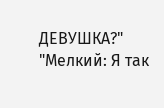ДЕВУШКА?"
"Мелкий: Я так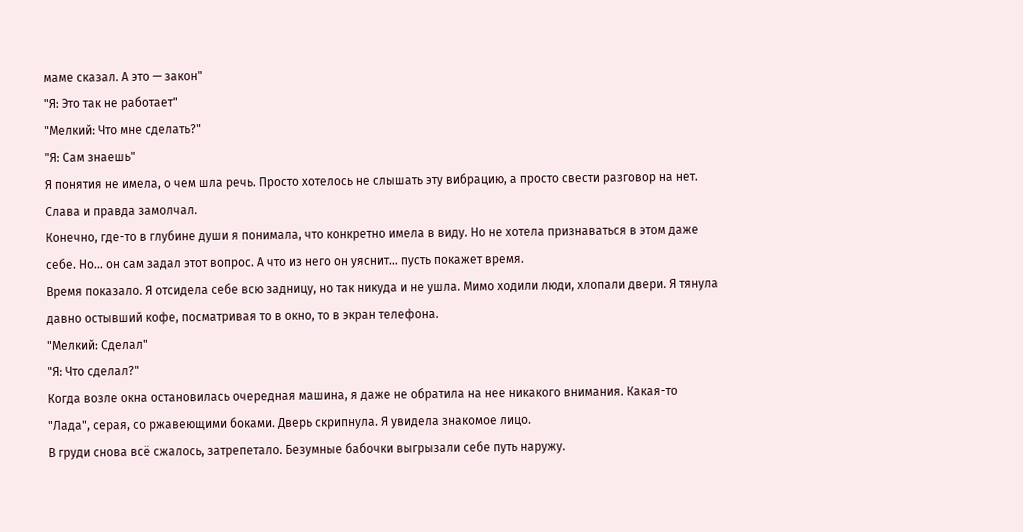маме сказал. А это — закон"
"Я: Это так не работает"
"Мелкий: Что мне сделать?"
"Я: Сам знаешь"
Я понятия не имела, о чем шла речь. Просто хотелось не слышать эту вибрацию, а просто свести разговор на нет. Слава и правда замолчал.
Конечно, где-то в глубине души я понимала, что конкретно имела в виду. Но не хотела признаваться в этом даже себе. Но… он сам задал этот вопрос. А что из него он уяснит… пусть покажет время.
Время показало. Я отсидела себе всю задницу, но так никуда и не ушла. Мимо ходили люди, хлопали двери. Я тянула давно остывший кофе, посматривая то в окно, то в экран телефона.
"Мелкий: Сделал"
"Я: Что сделал?"
Когда возле окна остановилась очередная машина, я даже не обратила на нее никакого внимания. Какая-то "Лада", серая, со ржавеющими боками. Дверь скрипнула. Я увидела знакомое лицо.
В груди снова всё сжалось, затрепетало. Безумные бабочки выгрызали себе путь наружу.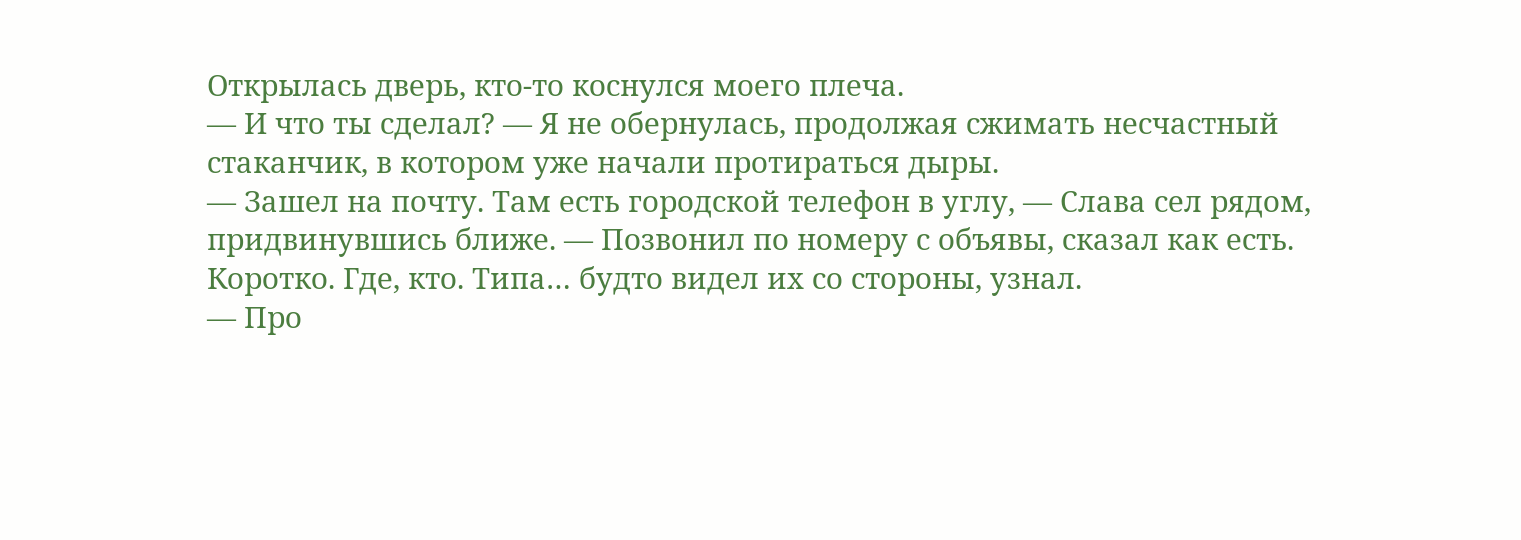Открылась дверь, кто-то коснулся моего плеча.
— И что ты сделал? — Я не обернулась, продолжая сжимать несчастный стаканчик, в котором уже начали протираться дыры.
— Зашел на почту. Там есть городской телефон в углу, — Слава сел рядом, придвинувшись ближе. — Позвонил по номеру с объявы, сказал как есть. Коротко. Где, кто. Типа… будто видел их со стороны, узнал.
— Про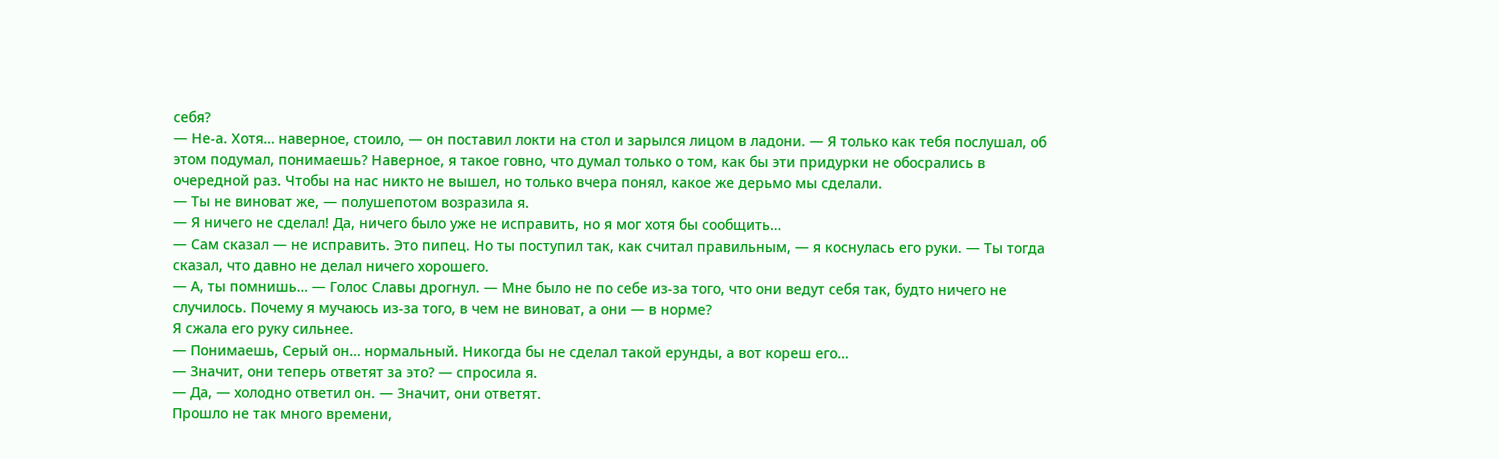себя?
— Не-а. Хотя… наверное, стоило, — он поставил локти на стол и зарылся лицом в ладони. — Я только как тебя послушал, об этом подумал, понимаешь? Наверное, я такое говно, что думал только о том, как бы эти придурки не обосрались в очередной раз. Чтобы на нас никто не вышел, но только вчера понял, какое же дерьмо мы сделали.
— Ты не виноват же, — полушепотом возразила я.
— Я ничего не сделал! Да, ничего было уже не исправить, но я мог хотя бы сообщить…
— Сам сказал — не исправить. Это пипец. Но ты поступил так, как считал правильным, — я коснулась его руки. — Ты тогда сказал, что давно не делал ничего хорошего.
— А, ты помнишь… — Голос Славы дрогнул. — Мне было не по себе из-за того, что они ведут себя так, будто ничего не случилось. Почему я мучаюсь из-за того, в чем не виноват, а они — в норме?
Я сжала его руку сильнее.
— Понимаешь, Серый он… нормальный. Никогда бы не сделал такой ерунды, а вот кореш его…
— Значит, они теперь ответят за это? — спросила я.
— Да, — холодно ответил он. — Значит, они ответят.
Прошло не так много времени,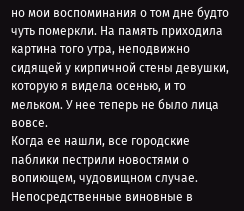но мои воспоминания о том дне будто чуть померкли. На память приходила картина того утра, неподвижно сидящей у кирпичной стены девушки, которую я видела осенью, и то мельком. У нее теперь не было лица вовсе.
Когда ее нашли, все городские паблики пестрили новостями о вопиющем, чудовищном случае. Непосредственные виновные в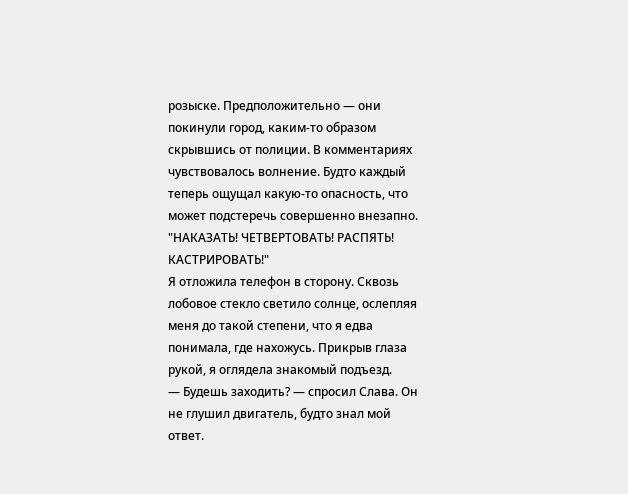розыске. Предположительно — они покинули город, каким-то образом скрывшись от полиции. В комментариях чувствовалось волнение. Будто каждый теперь ощущал какую-то опасность, что может подстеречь совершенно внезапно.
"НАКАЗАТЬ! ЧЕТВЕРТОВАТЬ! РАСПЯТЬ! КАСТРИРОВАТЬ!"
Я отложила телефон в сторону. Сквозь лобовое стекло светило солнце, ослепляя меня до такой степени, что я едва понимала, где нахожусь. Прикрыв глаза рукой, я оглядела знакомый подъезд.
— Будешь заходить? — спросил Слава. Он не глушил двигатель, будто знал мой ответ.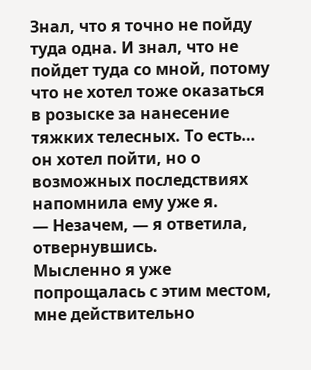Знал, что я точно не пойду туда одна. И знал, что не пойдет туда со мной, потому что не хотел тоже оказаться в розыске за нанесение тяжких телесных. То есть… он хотел пойти, но о возможных последствиях напомнила ему уже я.
— Незачем, — я ответила, отвернувшись.
Мысленно я уже попрощалась с этим местом, мне действительно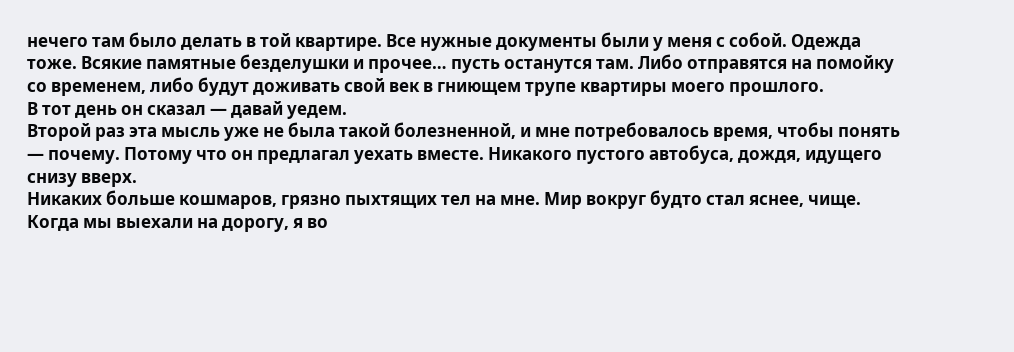нечего там было делать в той квартире. Все нужные документы были у меня с собой. Одежда тоже. Всякие памятные безделушки и прочее… пусть останутся там. Либо отправятся на помойку со временем, либо будут доживать свой век в гниющем трупе квартиры моего прошлого.
В тот день он сказал — давай уедем.
Второй раз эта мысль уже не была такой болезненной, и мне потребовалось время, чтобы понять — почему. Потому что он предлагал уехать вместе. Никакого пустого автобуса, дождя, идущего снизу вверх.
Никаких больше кошмаров, грязно пыхтящих тел на мне. Мир вокруг будто стал яснее, чище.
Когда мы выехали на дорогу, я во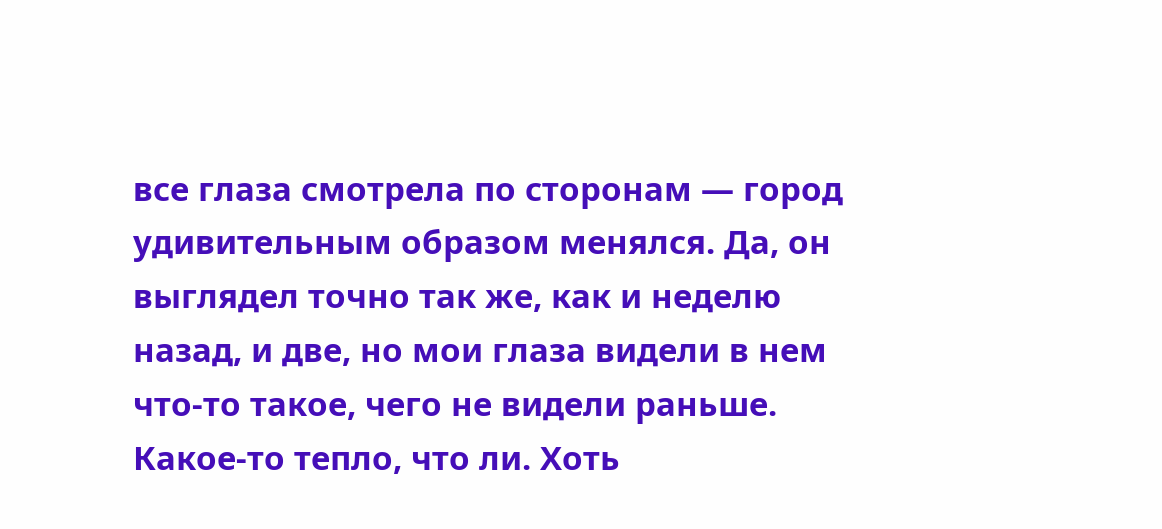все глаза смотрела по сторонам — город удивительным образом менялся. Да, он выглядел точно так же, как и неделю назад, и две, но мои глаза видели в нем что-то такое, чего не видели раньше. Какое-то тепло, что ли. Хоть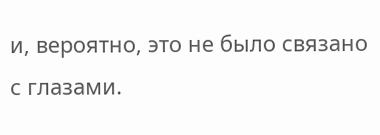и, вероятно, это не было связано с глазами.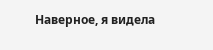Наверное, я видела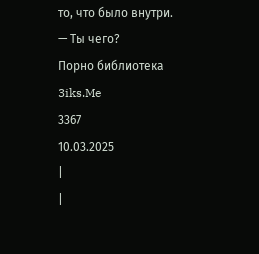то, что было внутри.
— Ты чего?
Порно библиотека 3iks.Me
3367
10.03.2025
|
|